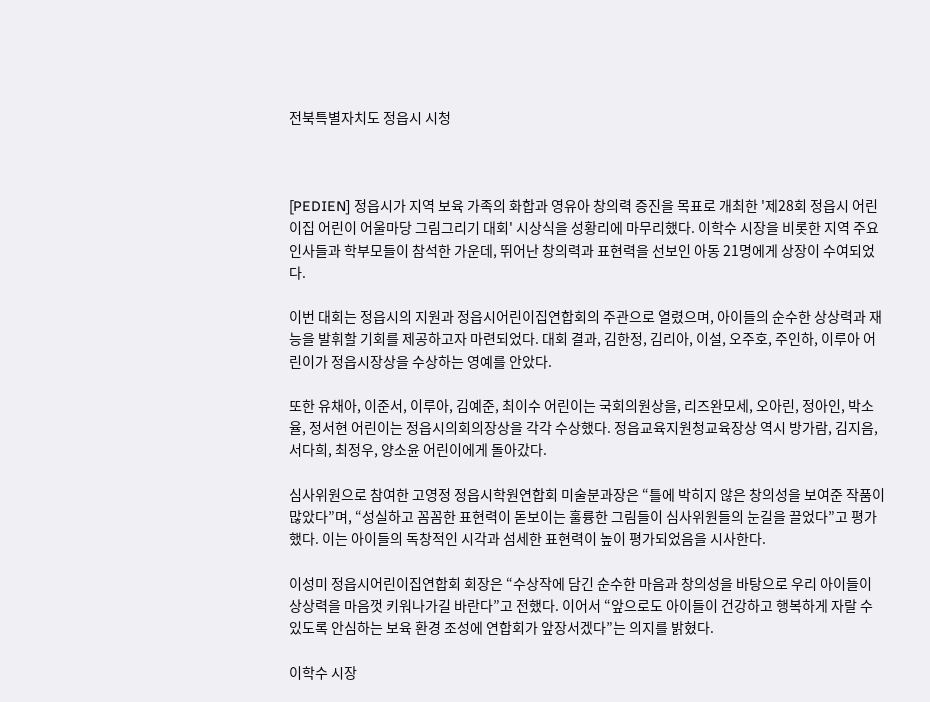전북특별자치도 정읍시 시청



[PEDIEN] 정읍시가 지역 보육 가족의 화합과 영유아 창의력 증진을 목표로 개최한 '제28회 정읍시 어린이집 어린이 어울마당 그림그리기 대회' 시상식을 성황리에 마무리했다. 이학수 시장을 비롯한 지역 주요 인사들과 학부모들이 참석한 가운데, 뛰어난 창의력과 표현력을 선보인 아동 21명에게 상장이 수여되었다.

이번 대회는 정읍시의 지원과 정읍시어린이집연합회의 주관으로 열렸으며, 아이들의 순수한 상상력과 재능을 발휘할 기회를 제공하고자 마련되었다. 대회 결과, 김한정, 김리아, 이설, 오주호, 주인하, 이루아 어린이가 정읍시장상을 수상하는 영예를 안았다.

또한 유채아, 이준서, 이루아, 김예준, 최이수 어린이는 국회의원상을, 리즈완모세, 오아린, 정아인, 박소율, 정서현 어린이는 정읍시의회의장상을 각각 수상했다. 정읍교육지원청교육장상 역시 방가람, 김지음, 서다희, 최정우, 양소윤 어린이에게 돌아갔다.

심사위원으로 참여한 고영정 정읍시학원연합회 미술분과장은 “틀에 박히지 않은 창의성을 보여준 작품이 많았다”며, “성실하고 꼼꼼한 표현력이 돋보이는 훌륭한 그림들이 심사위원들의 눈길을 끌었다”고 평가했다. 이는 아이들의 독창적인 시각과 섬세한 표현력이 높이 평가되었음을 시사한다.

이성미 정읍시어린이집연합회 회장은 “수상작에 담긴 순수한 마음과 창의성을 바탕으로 우리 아이들이 상상력을 마음껏 키워나가길 바란다”고 전했다. 이어서 “앞으로도 아이들이 건강하고 행복하게 자랄 수 있도록 안심하는 보육 환경 조성에 연합회가 앞장서겠다”는 의지를 밝혔다.

이학수 시장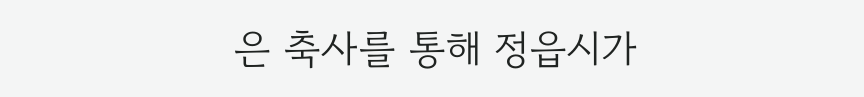은 축사를 통해 정읍시가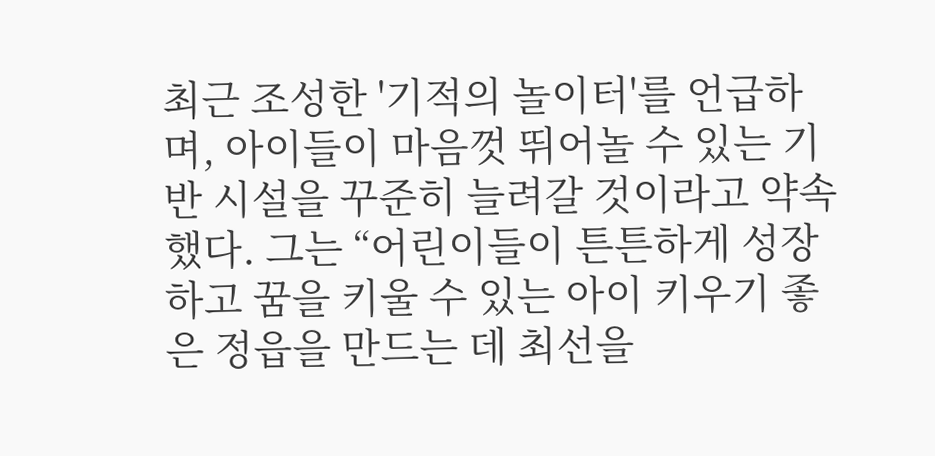최근 조성한 '기적의 놀이터'를 언급하며, 아이들이 마음껏 뛰어놀 수 있는 기반 시설을 꾸준히 늘려갈 것이라고 약속했다. 그는 “어린이들이 튼튼하게 성장하고 꿈을 키울 수 있는 아이 키우기 좋은 정읍을 만드는 데 최선을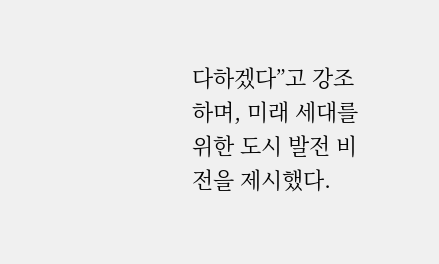다하겠다”고 강조하며, 미래 세대를 위한 도시 발전 비전을 제시했다.